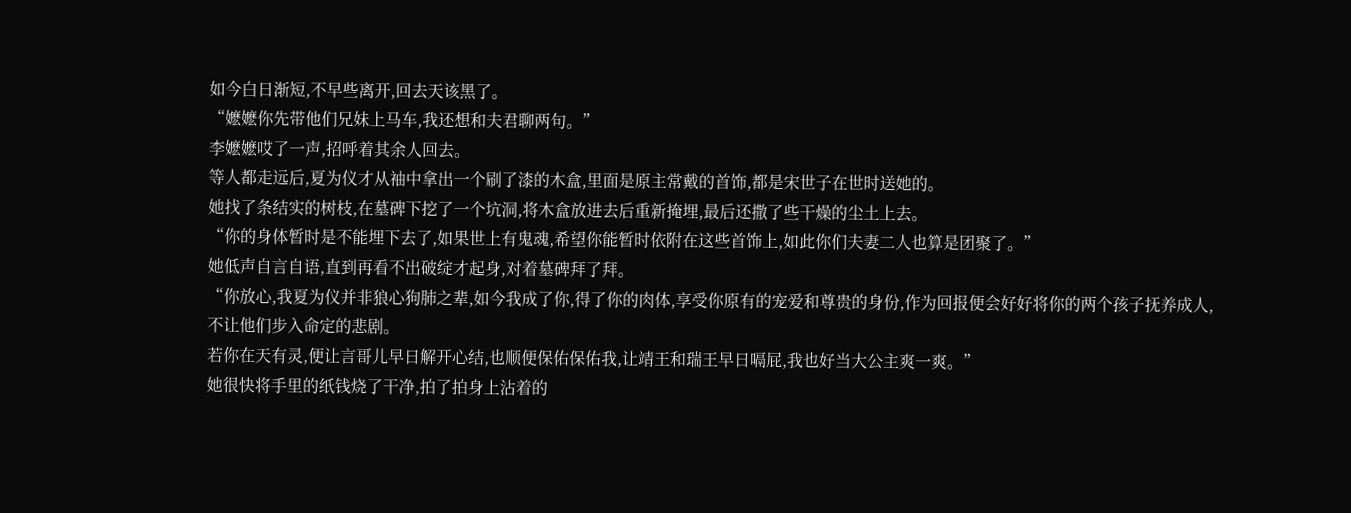如今白日渐短,不早些离开,回去天该黑了。
“嬷嬷你先带他们兄妹上马车,我还想和夫君聊两句。”
李嬷嬷哎了一声,招呼着其余人回去。
等人都走远后,夏为仪才从袖中拿出一个刷了漆的木盒,里面是原主常戴的首饰,都是宋世子在世时送她的。
她找了条结实的树枝,在墓碑下挖了一个坑洞,将木盒放进去后重新掩埋,最后还撒了些干燥的尘土上去。
“你的身体暂时是不能埋下去了,如果世上有鬼魂,希望你能暂时依附在这些首饰上,如此你们夫妻二人也算是团聚了。”
她低声自言自语,直到再看不出破绽才起身,对着墓碑拜了拜。
“你放心,我夏为仪并非狼心狗肺之辈,如今我成了你,得了你的肉体,享受你原有的宠爱和尊贵的身份,作为回报便会好好将你的两个孩子抚养成人,不让他们步入命定的悲剧。
若你在天有灵,便让言哥儿早日解开心结,也顺便保佑保佑我,让靖王和瑞王早日嗝屁,我也好当大公主爽一爽。”
她很快将手里的纸钱烧了干净,拍了拍身上沾着的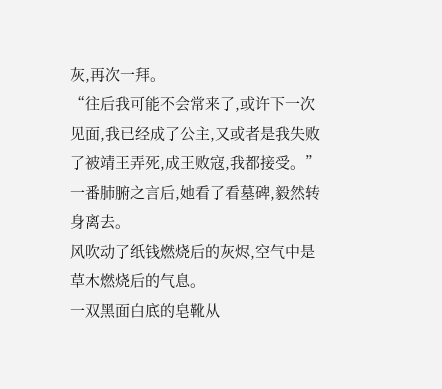灰,再次一拜。
“往后我可能不会常来了,或许下一次见面,我已经成了公主,又或者是我失败了被靖王弄死,成王败寇,我都接受。”
一番肺腑之言后,她看了看墓碑,毅然转身离去。
风吹动了纸钱燃烧后的灰烬,空气中是草木燃烧后的气息。
一双黑面白底的皂靴从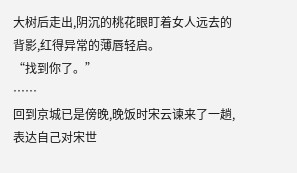大树后走出,阴沉的桃花眼盯着女人远去的背影,红得异常的薄唇轻启。
“找到你了。”
……
回到京城已是傍晚,晚饭时宋云谏来了一趟,表达自己对宋世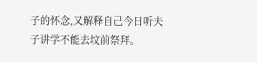子的怀念,又解释自己今日听夫子讲学不能去坟前祭拜。